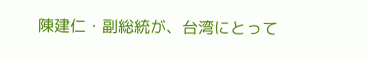陳建仁・副総統が、台湾にとって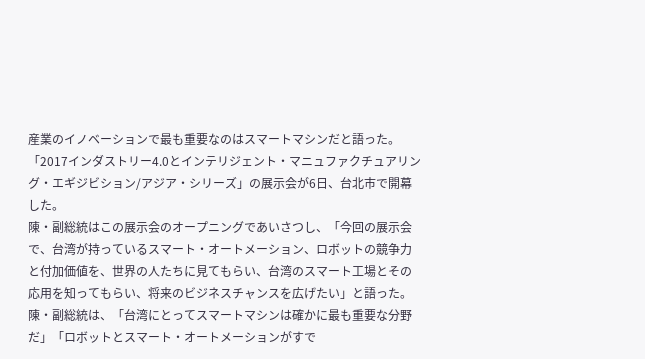産業のイノベーションで最も重要なのはスマートマシンだと語った。「2017インダストリー4.0とインテリジェント・マニュファクチュアリング・エギジビション/アジア・シリーズ」の展示会が6日、台北市で開幕した。
陳・副総統はこの展示会のオープニングであいさつし、「今回の展示会で、台湾が持っているスマート・オートメーション、ロボットの競争力と付加価値を、世界の人たちに見てもらい、台湾のスマート工場とその応用を知ってもらい、将来のビジネスチャンスを広げたい」と語った。
陳・副総統は、「台湾にとってスマートマシンは確かに最も重要な分野だ」「ロボットとスマート・オートメーションがすで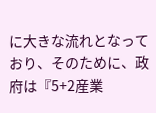に大きな流れとなっており、そのために、政府は『5+2産業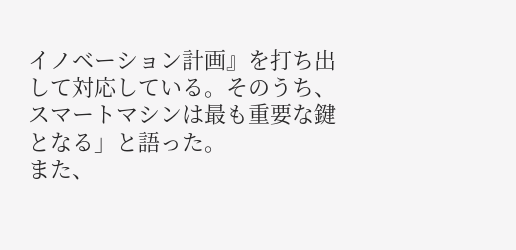イノベーション計画』を打ち出して対応している。そのうち、スマートマシンは最も重要な鍵となる」と語った。
また、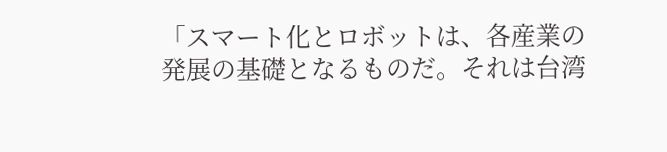「スマート化とロボットは、各産業の発展の基礎となるものだ。それは台湾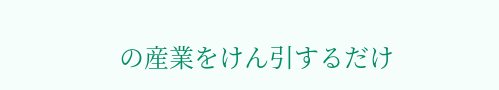の産業をけん引するだけ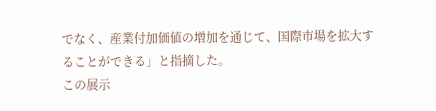でなく、産業付加価値の増加を通じて、国際市場を拡大することができる」と指摘した。
この展示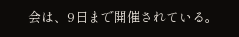会は、9日まで開催されている。